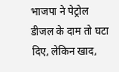भाजपा ने पेट्रोल डीजल के दाम तो घटा दिए, लेकिन खाद,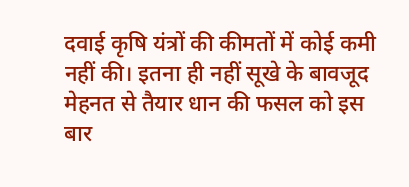दवाई कृषि यंत्रों की कीमतों में कोई कमी नहीं की। इतना ही नहीं सूखे के बावजूद मेहनत से तैयार धान की फसल को इस बार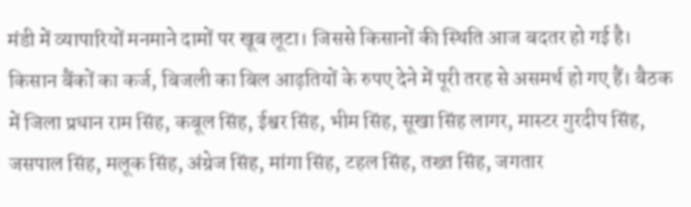मंडी में व्यापारियों मनमाने दामों पर खूब लूटा। जिससे किसानों की स्थिति आज बदतर हो गई है। किसान बैंकों का कर्ज, बिजली का बिल आढ़तियों के रुपए देने में पूरी तरह से असमर्थ हो गए हैं। बैठक में जिला प्रधान राम सिंह, कबूल सिंह, ईश्वर सिंह, भीम सिंह, सूखा सिंह लागर, मास्टर गुरदीप सिंह, जसपाल सिंह, मलूक सिंह, अंग्रेज सिंह, मांगा सिंह, टहल सिंह, तख्त सिंह, जगतार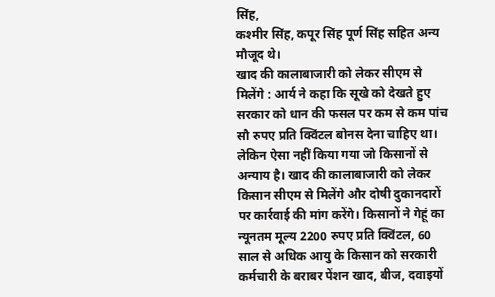सिंह,
कश्मीर सिंह, कपूर सिंह पूर्ण सिंह सहित अन्य मौजूद थे।
खाद की कालाबाजारी को लेकर सीएम से मिलेंगे : आर्य ने कहा कि सूखे को देखते हुए सरकार को धान की फसल पर कम से कम पांच सौ रुपए प्रति क्विंटल बोनस देना चाहिए था। लेकिन ऐसा नहीं किया गया जो किसानों से अन्याय है। खाद की कालाबाजारी को लेकर किसान सीएम से मिलेंगे और दोषी दुकानदारों पर कार्रवाई की मांग करेंगे। किसानों ने गेहूं का न्यूनतम मूल्य 2200 रुपए प्रति क्विंटल, 60 साल से अधिक आयु के किसान को सरकारी कर्मचारी के बराबर पेंशन खाद, बीज, दवाइयों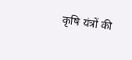कृषि यंत्रों की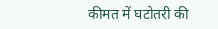कीमत में घटोतरी की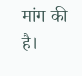मांग की है।